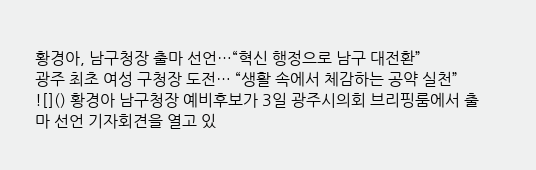황경아, 남구청장 출마 선언…“혁신 행정으로 남구 대전환”
광주 최초 여성 구청장 도전… “생활 속에서 체감하는 공약 실천”
![]() 황경아 남구청장 예비후보가 3일 광주시의회 브리핑룸에서 출마 선언 기자회견을 열고 있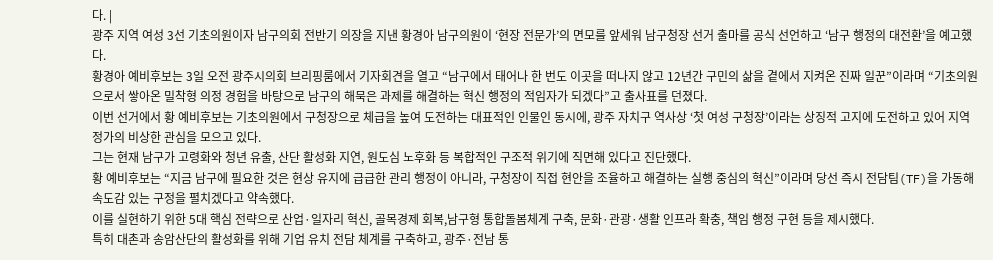다. |
광주 지역 여성 3선 기초의원이자 남구의회 전반기 의장을 지낸 황경아 남구의원이 ‘현장 전문가’의 면모를 앞세워 남구청장 선거 출마를 공식 선언하고 ‘남구 행정의 대전환’을 예고했다.
황경아 예비후보는 3일 오전 광주시의회 브리핑룸에서 기자회견을 열고 “남구에서 태어나 한 번도 이곳을 떠나지 않고 12년간 구민의 삶을 곁에서 지켜온 진짜 일꾼”이라며 “기초의원으로서 쌓아온 밀착형 의정 경험을 바탕으로 남구의 해묵은 과제를 해결하는 혁신 행정의 적임자가 되겠다”고 출사표를 던졌다.
이번 선거에서 황 예비후보는 기초의원에서 구청장으로 체급을 높여 도전하는 대표적인 인물인 동시에, 광주 자치구 역사상 ‘첫 여성 구청장’이라는 상징적 고지에 도전하고 있어 지역 정가의 비상한 관심을 모으고 있다.
그는 현재 남구가 고령화와 청년 유출, 산단 활성화 지연, 원도심 노후화 등 복합적인 구조적 위기에 직면해 있다고 진단했다.
황 예비후보는 “지금 남구에 필요한 것은 현상 유지에 급급한 관리 행정이 아니라, 구청장이 직접 현안을 조율하고 해결하는 실행 중심의 혁신”이라며 당선 즉시 전담팀(TF)을 가동해 속도감 있는 구정을 펼치겠다고 약속했다.
이를 실현하기 위한 5대 핵심 전략으로 산업·일자리 혁신, 골목경제 회복,남구형 통합돌봄체계 구축, 문화·관광·생활 인프라 확충, 책임 행정 구현 등을 제시했다.
특히 대촌과 송암산단의 활성화를 위해 기업 유치 전담 체계를 구축하고, 광주·전남 통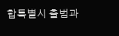합특별시 출범과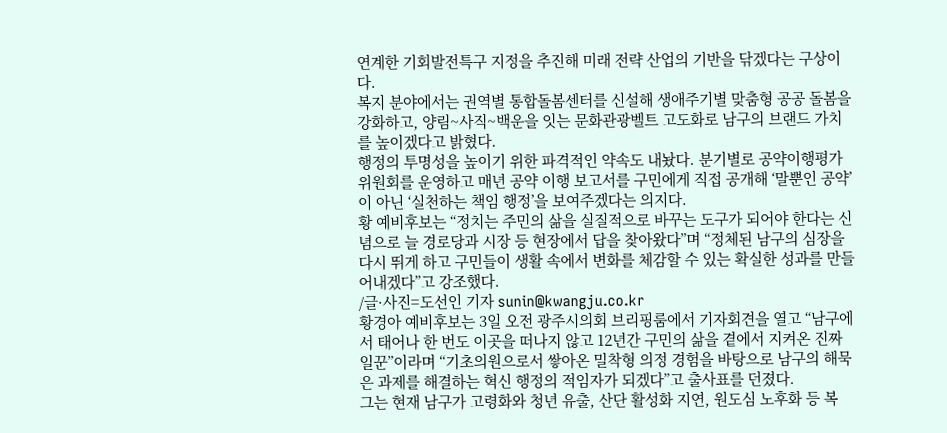연계한 기회발전특구 지정을 추진해 미래 전략 산업의 기반을 닦겠다는 구상이다.
복지 분야에서는 권역별 통합돌봄센터를 신설해 생애주기별 맞춤형 공공 돌봄을 강화하고, 양림~사직~백운을 잇는 문화관광벨트 고도화로 남구의 브랜드 가치를 높이겠다고 밝혔다.
행정의 투명성을 높이기 위한 파격적인 약속도 내놨다. 분기별로 공약이행평가위원회를 운영하고 매년 공약 이행 보고서를 구민에게 직접 공개해 ‘말뿐인 공약’이 아닌 ‘실천하는 책임 행정’을 보여주겠다는 의지다.
황 예비후보는 “정치는 주민의 삶을 실질적으로 바꾸는 도구가 되어야 한다는 신념으로 늘 경로당과 시장 등 현장에서 답을 찾아왔다”며 “정체된 남구의 심장을 다시 뛰게 하고 구민들이 생활 속에서 변화를 체감할 수 있는 확실한 성과를 만들어내겠다”고 강조했다.
/글·사진=도선인 기자 sunin@kwangju.co.kr
황경아 예비후보는 3일 오전 광주시의회 브리핑룸에서 기자회견을 열고 “남구에서 태어나 한 번도 이곳을 떠나지 않고 12년간 구민의 삶을 곁에서 지켜온 진짜 일꾼”이라며 “기초의원으로서 쌓아온 밀착형 의정 경험을 바탕으로 남구의 해묵은 과제를 해결하는 혁신 행정의 적임자가 되겠다”고 출사표를 던졌다.
그는 현재 남구가 고령화와 청년 유출, 산단 활성화 지연, 원도심 노후화 등 복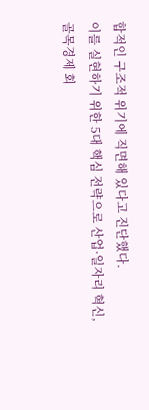합적인 구조적 위기에 직면해 있다고 진단했다.
이를 실현하기 위한 5대 핵심 전략으로 산업·일자리 혁신, 골목경제 회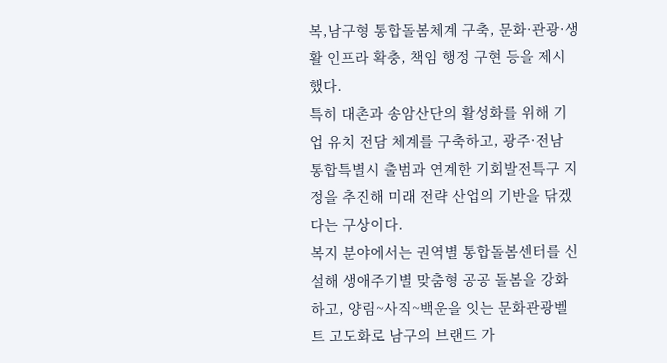복,남구형 통합돌봄체계 구축, 문화·관광·생활 인프라 확충, 책임 행정 구현 등을 제시했다.
특히 대촌과 송암산단의 활성화를 위해 기업 유치 전담 체계를 구축하고, 광주·전남 통합특별시 출범과 연계한 기회발전특구 지정을 추진해 미래 전략 산업의 기반을 닦겠다는 구상이다.
복지 분야에서는 권역별 통합돌봄센터를 신설해 생애주기별 맞춤형 공공 돌봄을 강화하고, 양림~사직~백운을 잇는 문화관광벨트 고도화로 남구의 브랜드 가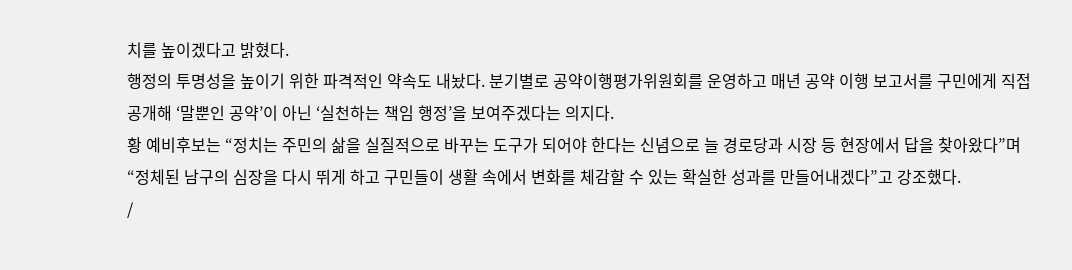치를 높이겠다고 밝혔다.
행정의 투명성을 높이기 위한 파격적인 약속도 내놨다. 분기별로 공약이행평가위원회를 운영하고 매년 공약 이행 보고서를 구민에게 직접 공개해 ‘말뿐인 공약’이 아닌 ‘실천하는 책임 행정’을 보여주겠다는 의지다.
황 예비후보는 “정치는 주민의 삶을 실질적으로 바꾸는 도구가 되어야 한다는 신념으로 늘 경로당과 시장 등 현장에서 답을 찾아왔다”며 “정체된 남구의 심장을 다시 뛰게 하고 구민들이 생활 속에서 변화를 체감할 수 있는 확실한 성과를 만들어내겠다”고 강조했다.
/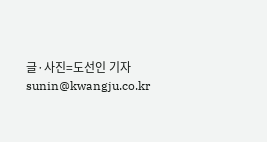글·사진=도선인 기자 sunin@kwangju.co.kr